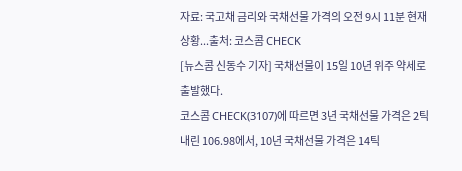자료: 국고채 금리와 국채선물 가격의 오전 9시 11분 현재 상황...출처: 코스콤 CHECK
[뉴스콤 신동수 기자] 국채선물이 15일 10년 위주 약세로 출발했다.
코스콤 CHECK(3107)에 따르면 3년 국채선물 가격은 2틱 내린 106.98에서, 10년 국채선물 가격은 14틱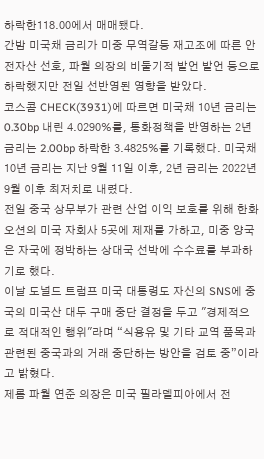하락한118.00에서 매매됐다.
간밤 미국채 금리가 미중 무역갈등 재고조에 따른 안전자산 선호, 파월 의장의 비둘기적 발언 발언 등으로 하락했지만 전일 선반영된 영향을 받았다.
코스콤 CHECK(3931)에 따르면 미국채 10년 금리는 0.30bp 내린 4.0290%를, 통화정책을 반영하는 2년 금리는 2.00bp 하락한 3.4825%를 기록했다. 미국채 10년 금리는 지난 9월 11일 이후, 2년 금리는 2022년 9월 이후 최저치로 내렸다.
전일 중국 상무부가 관련 산업 이익 보호를 위해 한화오션의 미국 자회사 5곳에 제재를 가하고, 미중 양국은 자국에 정박하는 상대국 선박에 수수료를 부과하기로 했다.
이날 도널드 트럼프 미국 대통령도 자신의 SNS에 중국의 미국산 대두 구매 중단 결정을 두고 "경제적으로 적대적인 행위"라며 “식용유 및 기타 교역 품목과 관련된 중국과의 거래 중단하는 방안을 검토 중”이라고 밝혔다.
제롬 파월 연준 의장은 미국 필라델피아에서 전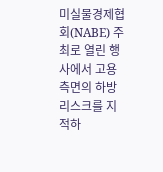미실물경제협회(NABE) 주최로 열린 행사에서 고용 측면의 하방 리스크를 지적하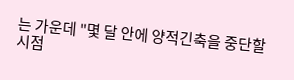는 가운데 "몇 달 안에 양적긴축을 중단할 시점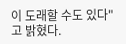이 도래할 수도 있다"고 밝혔다.